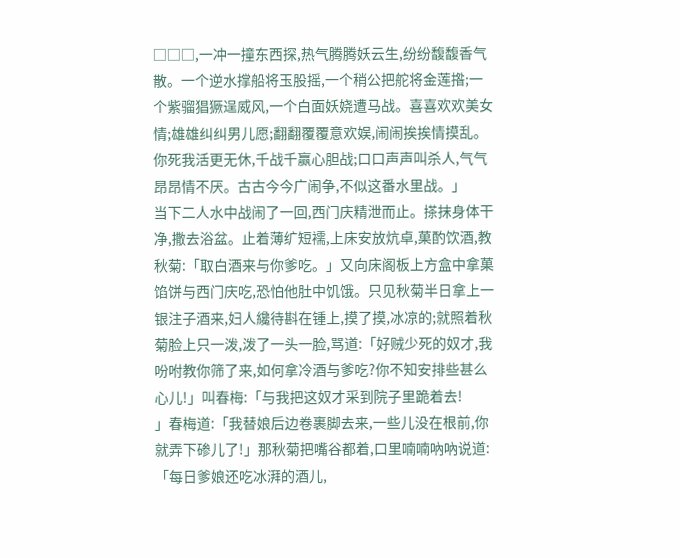□□□,一冲一撞东西探,热气腾腾妖云生,纷纷馥馥香气散。一个逆水撑船将玉股摇,一个稍公把舵将金莲揝;一个紫骝猖獗逞威风,一个白面妖娆遭马战。喜喜欢欢美女情;雄雄纠纠男儿愿;翻翻覆覆意欢娱,闹闹挨挨情摸乱。你死我活更无休,千战千赢心胆战;口口声声叫杀人,气气昂昂情不厌。古古今今广闹争,不似这番水里战。」
当下二人水中战闹了一回,西门庆精泄而止。搽抹身体干净,撒去浴盆。止着薄纩短襦,上床安放炕卓,菓酌饮酒,教秋菊:「取白酒来与你爹吃。」又向床阁板上方盒中拿菓馅饼与西门庆吃,恐怕他肚中饥饿。只见秋菊半日拿上一银注子酒来,妇人纔待斟在锺上,摸了摸,冰凉的;就照着秋菊脸上只一泼,泼了一头一脸,骂道:「好贼少死的奴才,我吩咐教你筛了来,如何拿冷酒与爹吃?你不知安排些甚么心儿!」叫春梅:「与我把这奴才采到院子里跪着去!
」春梅道:「我替娘后边卷裹脚去来,一些儿没在根前,你就弄下碜儿了!」那秋菊把嘴谷都着,口里喃喃吶吶说道:「每日爹娘还吃冰湃的酒儿,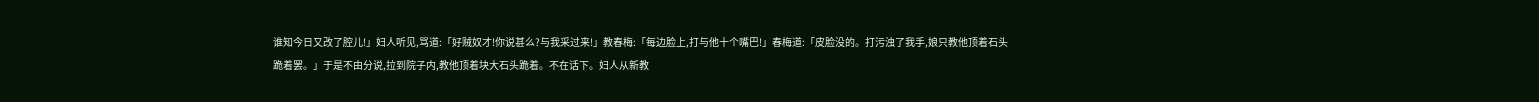谁知今日又改了腔儿!」妇人听见,骂道:「好贼奴才!你说甚么?与我采过来!」教春梅:「每边脸上,打与他十个嘴巴!」春梅道:「皮脸没的。打污浊了我手,娘只教他顶着石头跪着罢。」于是不由分说,拉到院子内,教他顶着块大石头跪着。不在话下。妇人从新教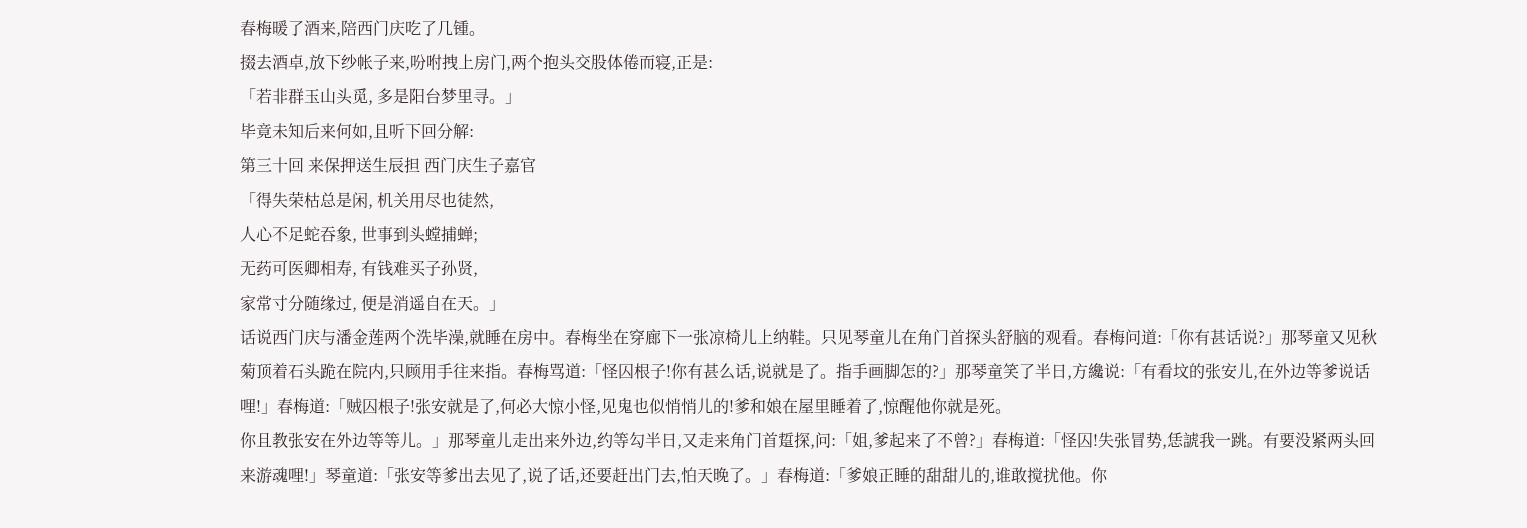春梅暖了酒来,陪西门庆吃了几锺。
掇去酒卓,放下纱帐子来,吩咐拽上房门,两个抱头交股体倦而寝,正是:
「若非群玉山头觅, 多是阳台梦里寻。」
毕竟未知后来何如,且听下回分解:
第三十回 来保押送生辰担 西门庆生子嘉官
「得失荣枯总是闲, 机关用尽也徒然,
人心不足蛇吞象, 世事到头螳捕蝉;
无药可医卿相寿, 有钱难买子孙贤,
家常寸分随缘过, 便是消遥自在天。」
话说西门庆与潘金莲两个洗毕澡,就睡在房中。春梅坐在穿廊下一张凉椅儿上纳鞋。只见琴童儿在角门首探头舒脑的观看。春梅问道:「你有甚话说?」那琴童又见秋菊顶着石头跪在院内,只顾用手往来指。春梅骂道:「怪囚根子!你有甚么话,说就是了。指手画脚怎的?」那琴童笑了半日,方纔说:「有看坟的张安儿,在外边等爹说话哩!」春梅道:「贼囚根子!张安就是了,何必大惊小怪,见鬼也似悄悄儿的!爹和娘在屋里睡着了,惊醒他你就是死。
你且教张安在外边等等儿。」那琴童儿走出来外边,约等勾半日,又走来角门首踅探,问:「姐,爹起来了不曾?」春梅道:「怪囚!失张冒势,恁諕我一跳。有要没紧两头回来游魂哩!」琴童道:「张安等爹出去见了,说了话,还要赶出门去,怕天晚了。」春梅道:「爹娘正睡的甜甜儿的,谁敢搅扰他。你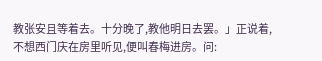教张安且等着去。十分晚了,教他明日去罢。」正说着,不想西门庆在房里听见,便叫春梅进房。问: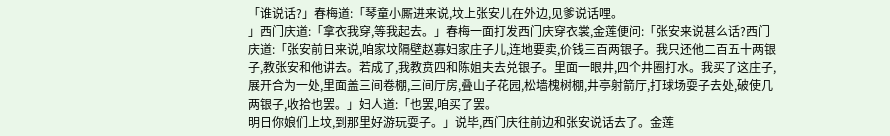「谁说话?」春梅道:「琴童小厮进来说,坟上张安儿在外边,见爹说话哩。
」西门庆道:「拿衣我穿,等我起去。」春梅一面打发西门庆穿衣裳,金莲便问:「张安来说甚么话?西门庆道:「张安前日来说,咱家坟隔壁赵寡妇家庄子儿,连地要卖,价钱三百两银子。我只还他二百五十两银子,教张安和他讲去。若成了,我教贲四和陈姐夫去兑银子。里面一眼井,四个井圈打水。我买了这庄子,展开合为一处,里面盖三间卷棚,三间厅房,叠山子花园,松墙槐树棚,井亭射箭厅,打球场耍子去处,破使几两银子,收拾也罢。」妇人道:「也罢,咱买了罢。
明日你娘们上坟,到那里好游玩耍子。」说毕,西门庆往前边和张安说话去了。金莲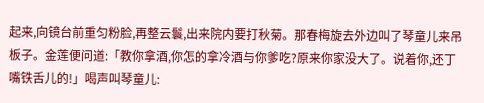起来,向镜台前重匀粉脸,再整云鬟,出来院内要打秋菊。那春梅旋去外边叫了琴童儿来吊板子。金莲便问道:「教你拿酒,你怎的拿冷酒与你爹吃?原来你家没大了。说着你,还丁嘴铁舌儿的!」喝声叫琴童儿: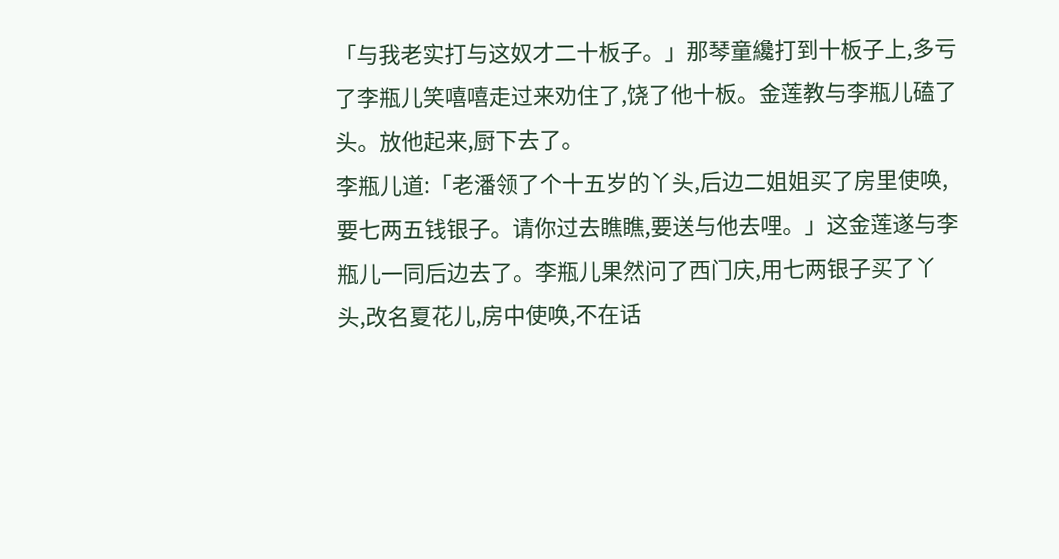「与我老实打与这奴才二十板子。」那琴童纔打到十板子上,多亏了李瓶儿笑嘻嘻走过来劝住了,饶了他十板。金莲教与李瓶儿磕了头。放他起来,厨下去了。
李瓶儿道:「老潘领了个十五岁的丫头,后边二姐姐买了房里使唤,要七两五钱银子。请你过去瞧瞧,要送与他去哩。」这金莲遂与李瓶儿一同后边去了。李瓶儿果然问了西门庆,用七两银子买了丫头,改名夏花儿,房中使唤,不在话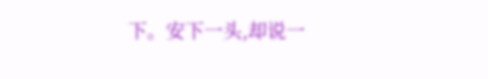下。安下一头,却说一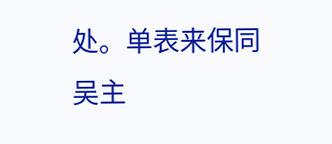处。单表来保同吴主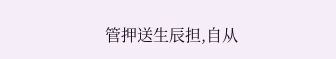管押送生辰担,自从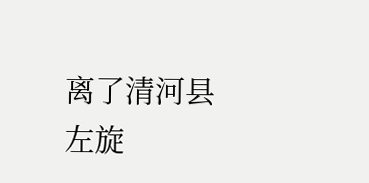离了清河县
左旋